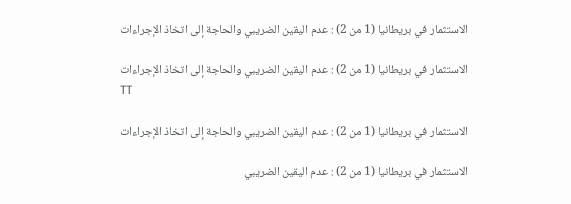الاستثمار في بريطانيا (1 من 2) : عدم اليقين الضريبي والحاجة إلى اتخاذ الإجراءات

الاستثمار في بريطانيا (1 من 2) : عدم اليقين الضريبي والحاجة إلى اتخاذ الإجراءات
TT

الاستثمار في بريطانيا (1 من 2) : عدم اليقين الضريبي والحاجة إلى اتخاذ الإجراءات

الاستثمار في بريطانيا (1 من 2) : عدم اليقين الضريبي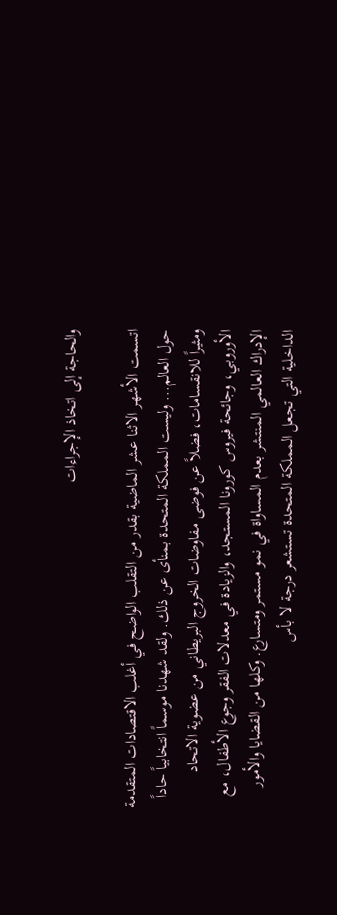والحاجة إلى اتخاذ الإجراءات

اتسمت الأشهر الاثنا عشر الماضية بقدر من التقلب الواضح في أغلب الاقتصادات المتقدمة حول العالم... وليست المملكة المتحدة بمنأى عن ذلك. ولقد شهدنا موسماً انتخابياً حاداً ومثيراً للانقسامات، فضلاً عن فوضى مفاوضات الخروج البريطاني من عضوية الاتحاد الأوروبي، وجائحة فيروس كورونا المستجد، والزيادة في معدلات الفقر وجوع الأطفال، مع الإدراك العالمي المنتشر بعدم المساواة في نمو مستمر ومتسارع. وكلها من القضايا والأمور الداخلية التي تجعل المملكة المتحدة تستشعر درجة لا بأس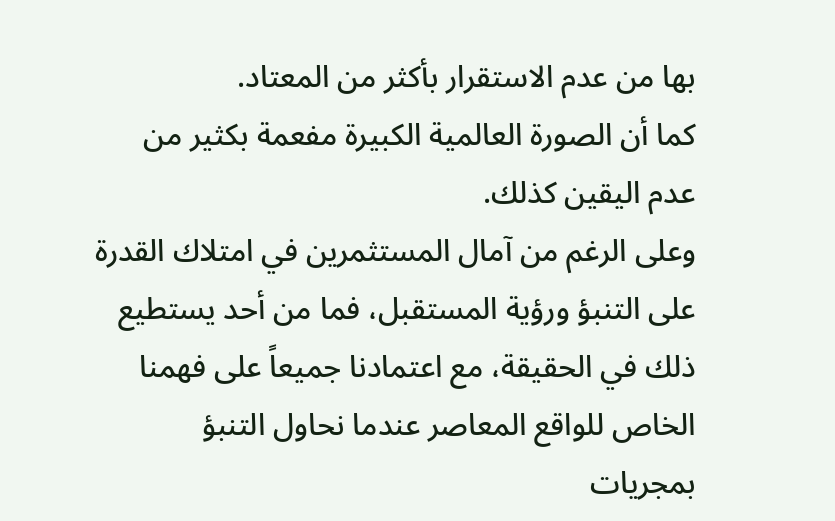بها من عدم الاستقرار بأكثر من المعتاد.
كما أن الصورة العالمية الكبيرة مفعمة بكثير من عدم اليقين كذلك.
وعلى الرغم من آمال المستثمرين في امتلاك القدرة على التنبؤ ورؤية المستقبل، فما من أحد يستطيع ذلك في الحقيقة، مع اعتمادنا جميعاً على فهمنا الخاص للواقع المعاصر عندما نحاول التنبؤ بمجريات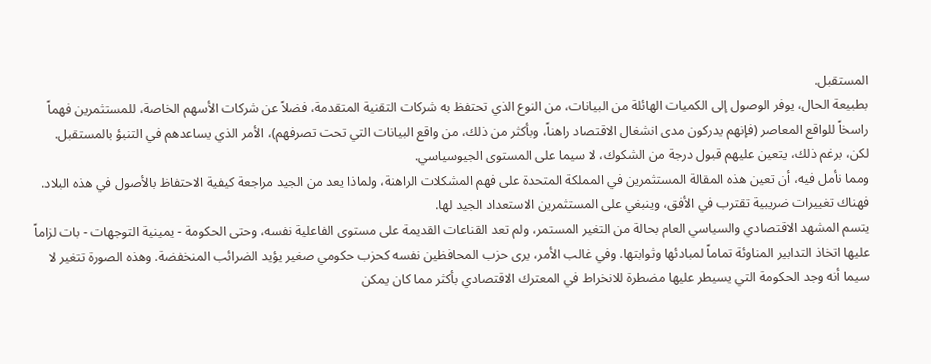المستقبل.
بطبيعة الحال، يوفر الوصول إلى الكميات الهائلة من البيانات، من النوع الذي تحتفظ به شركات التقنية المتقدمة، فضلاً عن شركات الأسهم الخاصة، للمستثمرين فهماً راسخاً للواقع المعاصر (فإنهم يدركون مدى انشغال الاقتصاد راهناً، وبأكثر من ذلك، من واقع البيانات التي تحت تصرفهم)، الأمر الذي يساعدهم في التنبؤ بالمستقبل. لكن، برغم ذلك، يتعين عليهم قبول درجة من الشكوك، لا سيما على المستوى الجيوسياسي.
ومما نأمل فيه، أن تعين هذه المقالة المستثمرين في المملكة المتحدة على فهم المشكلات الراهنة، ولماذا يعد من الجيد مراجعة كيفية الاحتفاظ بالأصول في هذه البلاد. فهناك تغييرات ضريبية تقترب في الأفق، وينبغي على المستثمرين الاستعداد الجيد لها.
يتسم المشهد الاقتصادي والسياسي العام بحالة من التغير المستمر، ولم تعد القناعات القديمة على مستوى الفاعلية نفسه، وحتى الحكومة - يمينية التوجهات - بات لزاماً عليها اتخاذ التدابير المناوئة تماماً لمبادئها وثوابتها. وفي غالب الأمر، يرى حزب المحافظين نفسه كحزب حكومي صغير يؤيد الضرائب المنخفضة. وهذه الصورة تتغير لا سيما أنه وجد الحكومة التي يسيطر عليها مضطرة للانخراط في المعترك الاقتصادي بأكثر مما كان يمكن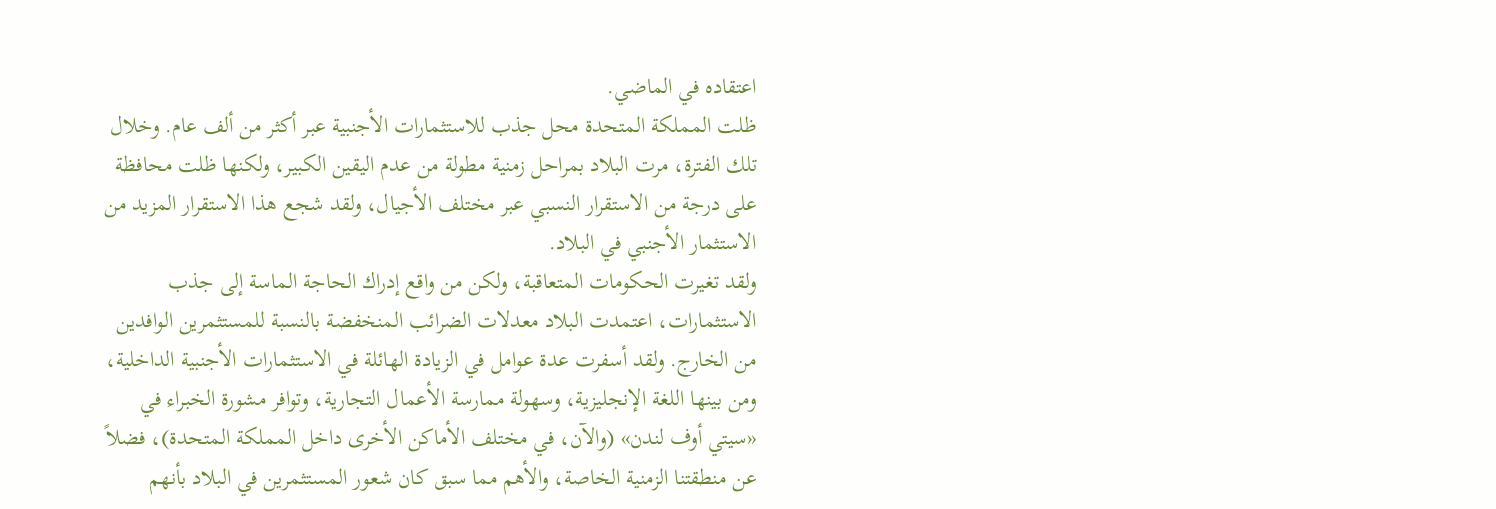اعتقاده في الماضي.
ظلت المملكة المتحدة محل جذب للاستثمارات الأجنبية عبر أكثر من ألف عام. وخلال تلك الفترة، مرت البلاد بمراحل زمنية مطولة من عدم اليقين الكبير، ولكنها ظلت محافظة على درجة من الاستقرار النسبي عبر مختلف الأجيال، ولقد شجع هذا الاستقرار المزيد من الاستثمار الأجنبي في البلاد.
ولقد تغيرت الحكومات المتعاقبة، ولكن من واقع إدراك الحاجة الماسة إلى جذب الاستثمارات، اعتمدت البلاد معدلات الضرائب المنخفضة بالنسبة للمستثمرين الوافدين من الخارج. ولقد أسفرت عدة عوامل في الزيادة الهائلة في الاستثمارات الأجنبية الداخلية، ومن بينها اللغة الإنجليزية، وسهولة ممارسة الأعمال التجارية، وتوافر مشورة الخبراء في «سيتي أوف لندن» (والآن، في مختلف الأماكن الأخرى داخل المملكة المتحدة)، فضلاً عن منطقتنا الزمنية الخاصة، والأهم مما سبق كان شعور المستثمرين في البلاد بأنهم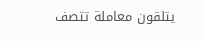يتلقون معاملة تتصف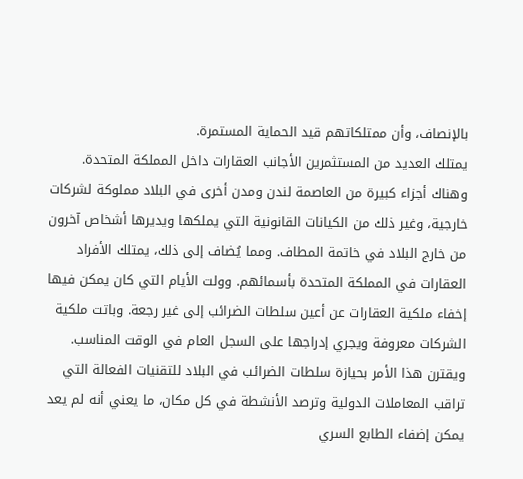بالإنصاف، وأن ممتلكاتهم قيد الحماية المستمرة.
يمتلك العديد من المستثمرين الأجانب العقارات داخل المملكة المتحدة. وهناك أجزاء كبيرة من العاصمة لندن ومدن أخرى في البلاد مملوكة لشركات خارجية، وغير ذلك من الكيانات القانونية التي يملكها ويديرها أشخاص آخرون من خارج البلاد في خاتمة المطاف. ومما يُضاف إلى ذلك، يمتلك الأفراد العقارات في المملكة المتحدة بأسمائهم. وولت الأيام التي كان يمكن فيها إخفاء ملكية العقارات عن أعين سلطات الضرائب إلى غير رجعة. وباتت ملكية الشركات معروفة ويجري إدراجها على السجل العام في الوقت المناسب. ويقترن هذا الأمر بحيازة سلطات الضرائب في البلاد للتقنيات الفعالة التي تراقب المعاملات الدولية وترصد الأنشطة في كل مكان، ما يعني أنه لم يعد يمكن إضفاء الطابع السري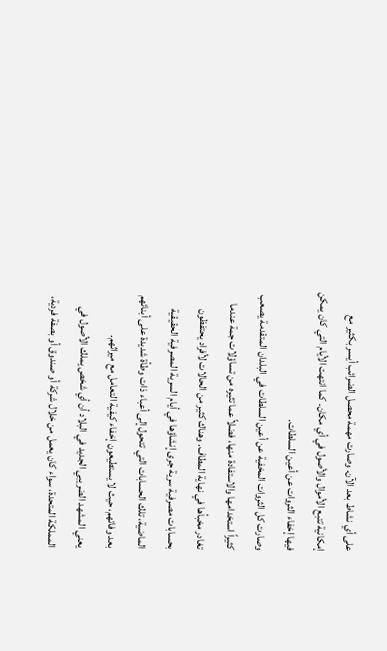على أي نشاط بعد الآن. وصارت مهمة محصل الضرائب أيسر بكثير مع إمكانية تتبع الأموال والأصول في أي مكان. كما انتهت الأيام التي كان يمكن فيها إخفاء الثروات عن أعين السلطات.
وصارت كل الثروات المخفية عن أعين السلطات في البلدان المتقدمة يصعب كثيراً استخدامها والاستفادة منها، فضلاً عما تثيره من تساؤلات جمة عندما تغادر مخبأها في نهاية المطاف. وهناك كثير من الحالات لأفراد يحتفظون بحسابات مصرفية سرية جرى إنشاؤها في أيام السرية المصرفية الحقيقية الماضية، تلك الحسابات التي تتحول إلى أعباء ذات وطأة شديدة على أبنائهم بعد وفاتهم، حيث لا يستطيعون إخفاء كيفية التعامل مع ميراثهم.
يعني المشهد الضريبي الجديد في البلاد أن أي شخص يملك الأصول في المملكة المتحدة، سواء كان يعمل من خلال شركة أو صندوق أو بصفة فردية،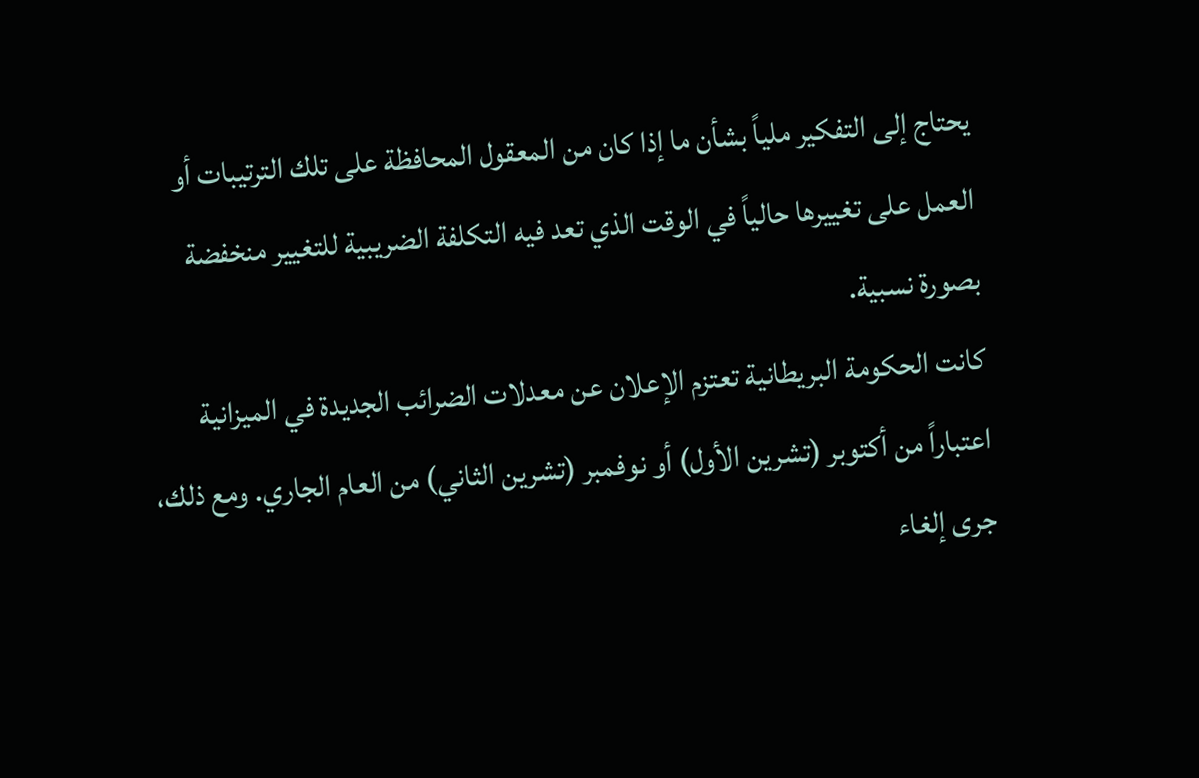يحتاج إلى التفكير ملياً بشأن ما إذا كان من المعقول المحافظة على تلك الترتيبات أو العمل على تغييرها حالياً في الوقت الذي تعد فيه التكلفة الضريبية للتغيير منخفضة بصورة نسبية.
كانت الحكومة البريطانية تعتزم الإعلان عن معدلات الضرائب الجديدة في الميزانية اعتباراً من أكتوبر (تشرين الأول) أو نوفمبر (تشرين الثاني) من العام الجاري. ومع ذلك، جرى إلغاء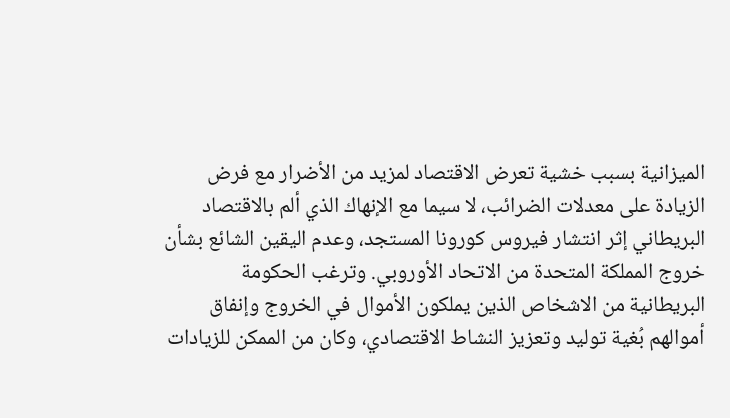الميزانية بسبب خشية تعرض الاقتصاد لمزيد من الأضرار مع فرض الزيادة على معدلات الضرائب، لا سيما مع الإنهاك الذي ألم بالاقتصاد البريطاني إثر انتشار فيروس كورونا المستجد، وعدم اليقين الشائع بشأن خروج المملكة المتحدة من الاتحاد الأوروبي. وترغب الحكومة البريطانية من الاشخاص الذين يملكون الأموال في الخروج وإنفاق أموالهم بُغية توليد وتعزيز النشاط الاقتصادي، وكان من الممكن للزيادات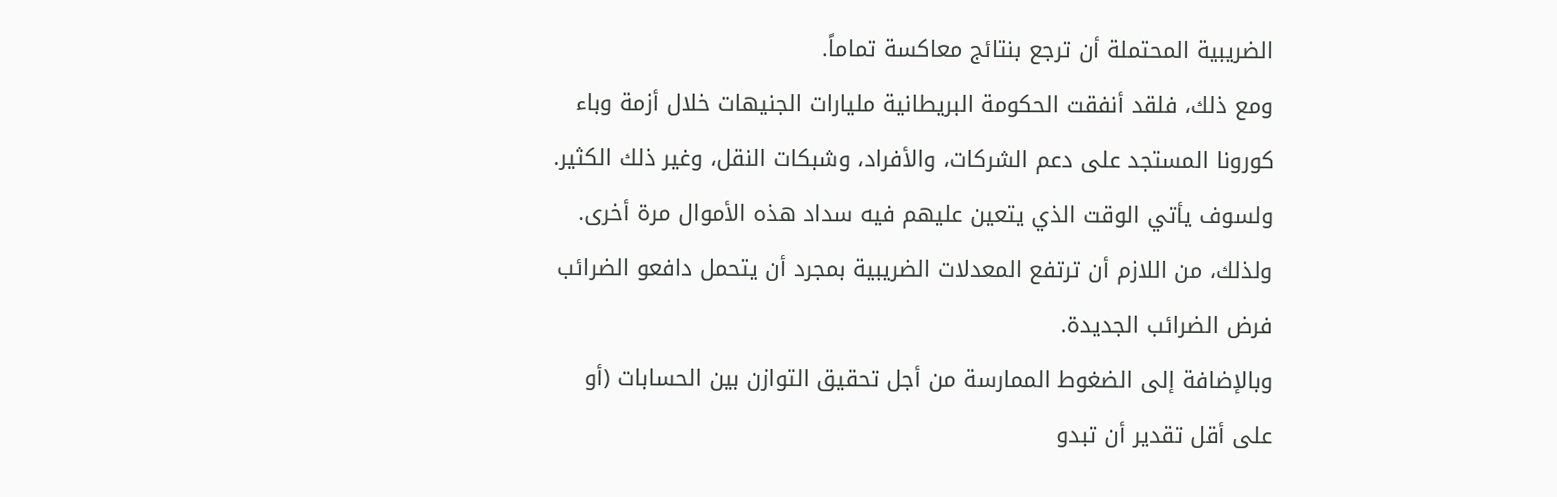الضريبية المحتملة أن ترجع بنتائج معاكسة تماماً.
ومع ذلك، فلقد أنفقت الحكومة البريطانية مليارات الجنيهات خلال أزمة وباء كورونا المستجد على دعم الشركات، والأفراد، وشبكات النقل، وغير ذلك الكثير. ولسوف يأتي الوقت الذي يتعين عليهم فيه سداد هذه الأموال مرة أخرى.
ولذلك، من اللازم أن ترتفع المعدلات الضريبية بمجرد أن يتحمل دافعو الضرائب فرض الضرائب الجديدة.
وبالإضافة إلى الضغوط الممارسة من أجل تحقيق التوازن بين الحسابات (أو على أقل تقدير أن تبدو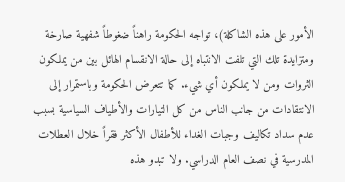الأمور على هذه الشاكلة)، تواجه الحكومة راهناً ضغوطاً شفهية صارخة ومتزايدة تلك التي تلفت الانتباه إلى حالة الانقسام الهائل بين من يملكون الثروات ومن لا يملكون أي شيء. كما تتعرض الحكومة وباستمرار إلى الانتقادات من جانب الناس من كل التيارات والأطياف السياسية بسبب عدم سداد تكاليف وجبات الغداء للأطفال الأكثر فقراً خلال العطلات المدرسية في نصف العام الدراسي. ولا تبدو هذه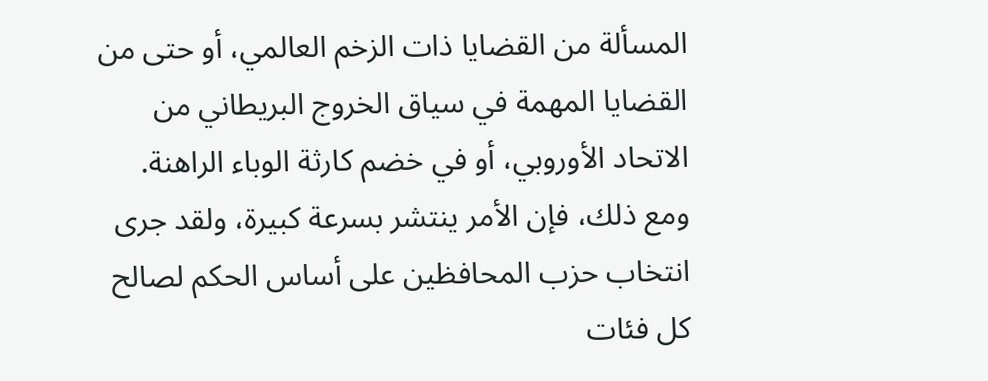المسألة من القضايا ذات الزخم العالمي، أو حتى من القضايا المهمة في سياق الخروج البريطاني من الاتحاد الأوروبي، أو في خضم كارثة الوباء الراهنة. ومع ذلك، فإن الأمر ينتشر بسرعة كبيرة، ولقد جرى انتخاب حزب المحافظين على أساس الحكم لصالح كل فئات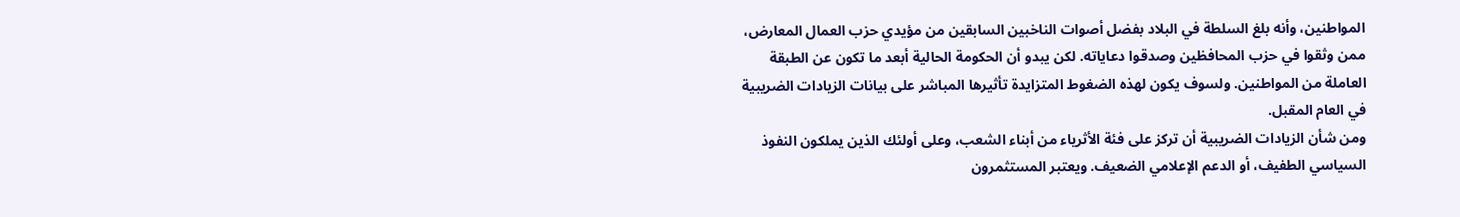المواطنين، وأنه بلغ السلطة في البلاد بفضل أصوات الناخبين السابقين من مؤيدي حزب العمال المعارض، ممن وثقوا في حزب المحافظين وصدقوا دعاياته. لكن يبدو أن الحكومة الحالية أبعد ما تكون عن الطبقة العاملة من المواطنين. ولسوف يكون لهذه الضغوط المتزايدة تأثيرها المباشر على بيانات الزيادات الضريبية في العام المقبل.
ومن شأن الزيادات الضريبية أن تركز على فئة الأثرياء من أبناء الشعب، وعلى أولئك الذين يملكون النفوذ السياسي الطفيف، أو الدعم الإعلامي الضعيف. ويعتبر المستثمرون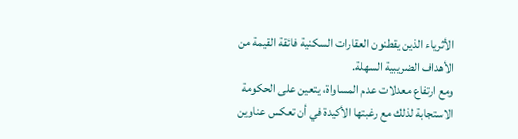الأثرياء الذين يقطنون العقارات السكنية فائقة القيمة من الأهداف الضريبية السهلة.
ومع ارتفاع معدلات عدم المساواة، يتعين على الحكومة الاستجابة لذلك مع رغبتها الأكيدة في أن تعكس عناوين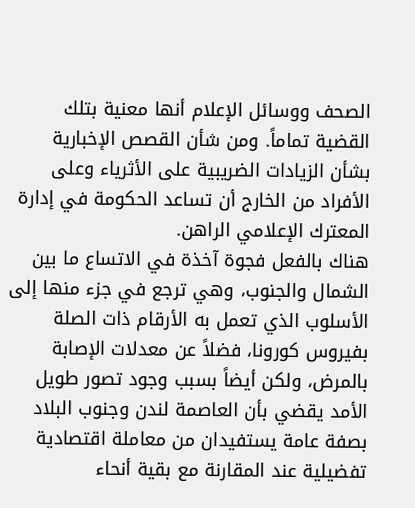الصحف ووسائل الإعلام أنها معنية بتلك القضية تماماً. ومن شأن القصص الإخبارية بشأن الزيادات الضريبية على الأثرياء وعلى الأفراد من الخارج أن تساعد الحكومة في إدارة المعترك الإعلامي الراهن.
هناك بالفعل فجوة آخذة في الاتساع ما بين الشمال والجنوب، وهي ترجع في جزء منها إلى الأسلوب الذي تعمل به الأرقام ذات الصلة بفيروس كورونا، فضلاً عن معدلات الإصابة بالمرض، ولكن أيضاً بسبب وجود تصور طويل الأمد يقضي بأن العاصمة لندن وجنوب البلاد بصفة عامة يستفيدان من معاملة اقتصادية تفضيلية عند المقارنة مع بقية أنحاء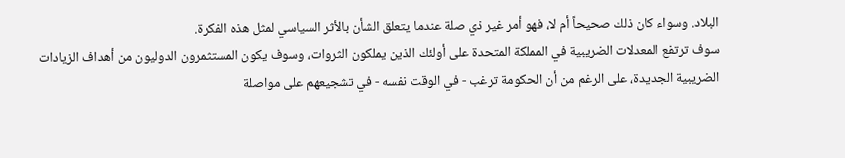البلاد. وسواء كان ذلك صحيحاً أم لا، فهو أمر غير ذي صلة عندما يتعلق الشأن بالأثر السياسي لمثل هذه الفكرة.
سوف ترتفع المعدلات الضريبية في المملكة المتحدة على أولئك الذين يملكون الثروات، وسوف يكون المستثمرون الدوليون من أهداف الزيادات الضريبية الجديدة، على الرغم من أن الحكومة ترغب - في الوقت نفسه - في تشجيعهم على مواصلة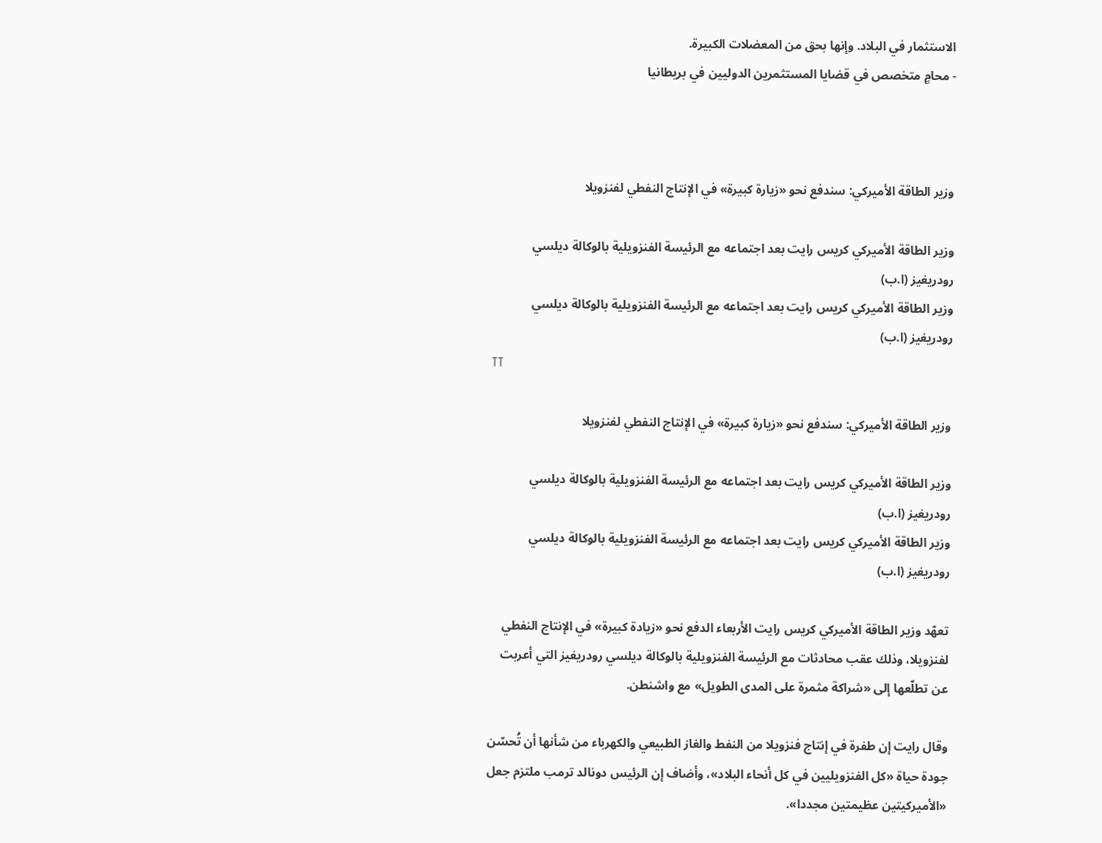الاستثمار في البلاد. وإنها بحق من المعضلات الكبيرة.
- محامٍ متخصص في قضايا المستثمرين الدوليين في بريطانيا



وزير الطاقة الأميركي: سندفع نحو «زيارة كبيرة» في الإنتاج النفطي لفنزويلا

وزير الطاقة الأميركي كريس رايت بعد اجتماعه مع الرئيسة الفنزويلية بالوكالة ديلسي رودريغيز (ا.ب)
وزير الطاقة الأميركي كريس رايت بعد اجتماعه مع الرئيسة الفنزويلية بالوكالة ديلسي رودريغيز (ا.ب)
TT

وزير الطاقة الأميركي: سندفع نحو «زيارة كبيرة» في الإنتاج النفطي لفنزويلا

وزير الطاقة الأميركي كريس رايت بعد اجتماعه مع الرئيسة الفنزويلية بالوكالة ديلسي رودريغيز (ا.ب)
وزير الطاقة الأميركي كريس رايت بعد اجتماعه مع الرئيسة الفنزويلية بالوكالة ديلسي رودريغيز (ا.ب)

تعهّد وزير الطاقة الأميركي كريس رايت الأربعاء الدفع نحو «زيادة كبيرة» في الإنتاج النفطي لفنزويلا، وذلك عقب محادثات مع الرئيسة الفنزويلية بالوكالة ديلسي رودريغيز التي أعربت عن تطلّعها إلى «شراكة مثمرة على المدى الطويل» مع واشنطن.

وقال رايت إن طفرة في إنتاج فنزويلا من النفط والغاز الطبيعي والكهرباء من شأنها أن تُحسّن جودة حياة «كل الفنزويليين في كل أنحاء البلاد»، وأضاف إن الرئيس دونالد ترمب ملتزم جعل «الأميركيتين عظيمتين مجددا».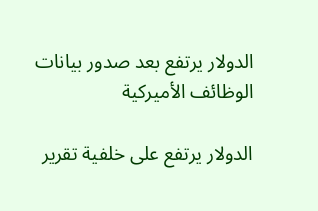الدولار يرتفع بعد صدور بيانات الوظائف الأميركية

الدولار يرتفع على خلفية تقرير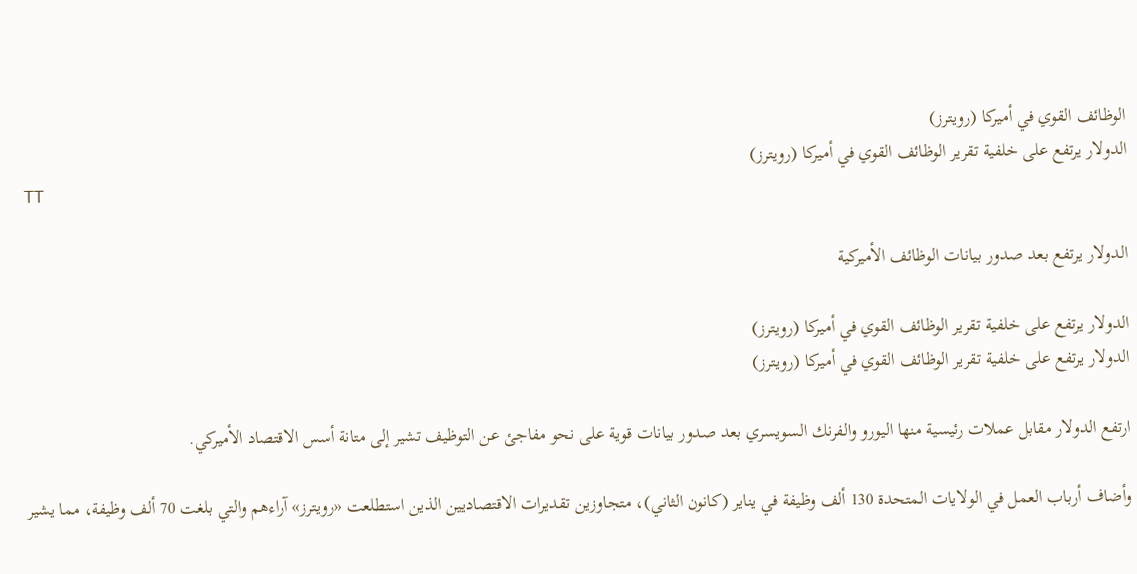الوظائف القوي في أميركا (رويترز)
الدولار يرتفع على خلفية تقرير الوظائف القوي في أميركا (رويترز)
TT

الدولار يرتفع بعد صدور بيانات الوظائف الأميركية

الدولار يرتفع على خلفية تقرير الوظائف القوي في أميركا (رويترز)
الدولار يرتفع على خلفية تقرير الوظائف القوي في أميركا (رويترز)

ارتفع الدولار مقابل عملات رئيسية منها اليورو والفرنك السويسري بعد صدور بيانات قوية على نحو مفاجئ عن التوظيف تشير إلى متانة أسس الاقتصاد الأميركي.

وأضاف أرباب العمل في الولايات المتحدة 130 ألف وظيفة في يناير (كانون الثاني)، متجاوزين تقديرات الاقتصاديين الذين استطلعت «رويترز» آراءهم والتي بلغت 70 ألف وظيفة، مما يشير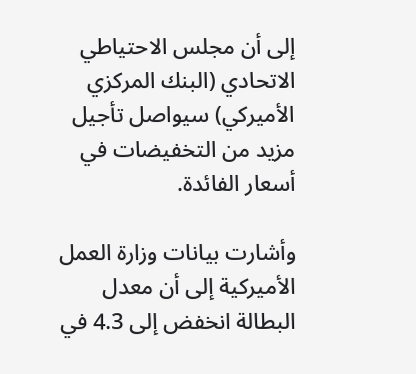إلى أن مجلس الاحتياطي الاتحادي (البنك المركزي الأميركي) سيواصل تأجيل مزيد من التخفيضات في أسعار الفائدة.

وأشارت بيانات وزارة العمل الأميركية إلى أن معدل البطالة انخفض إلى 4.3 في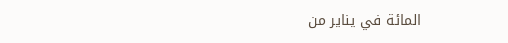المائة في يناير من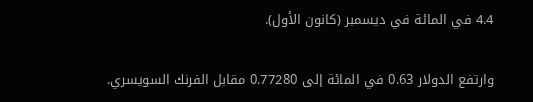4.4 في المائة في ديسمبر (كانون الأول).

وارتفع الدولار 0.63 في المائة إلى 0.77280 مقابل الفرنك السويسري.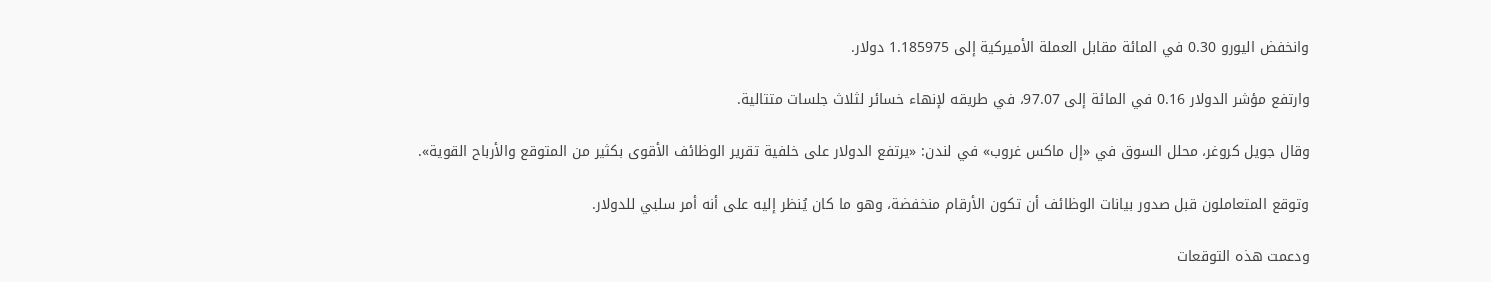وانخفض اليورو 0.30 في المائة مقابل العملة الأميركية إلى 1.185975 دولار.

وارتفع مؤشر الدولار 0.16 في المائة إلى 97.07، في طريقه لإنهاء خسائر لثلاث جلسات متتالية.

وقال جويل كروغر، محلل السوق في «إل ماكس غروب» في لندن: «يرتفع الدولار على خلفية تقرير الوظائف الأقوى بكثير من المتوقع والأرباح القوية».

وتوقع المتعاملون قبل صدور بيانات الوظائف أن تكون الأرقام منخفضة، ‌وهو ما كان يُنظر إليه ‌على أنه أمر سلبي للدولار.

ودعمت هذه التوقعات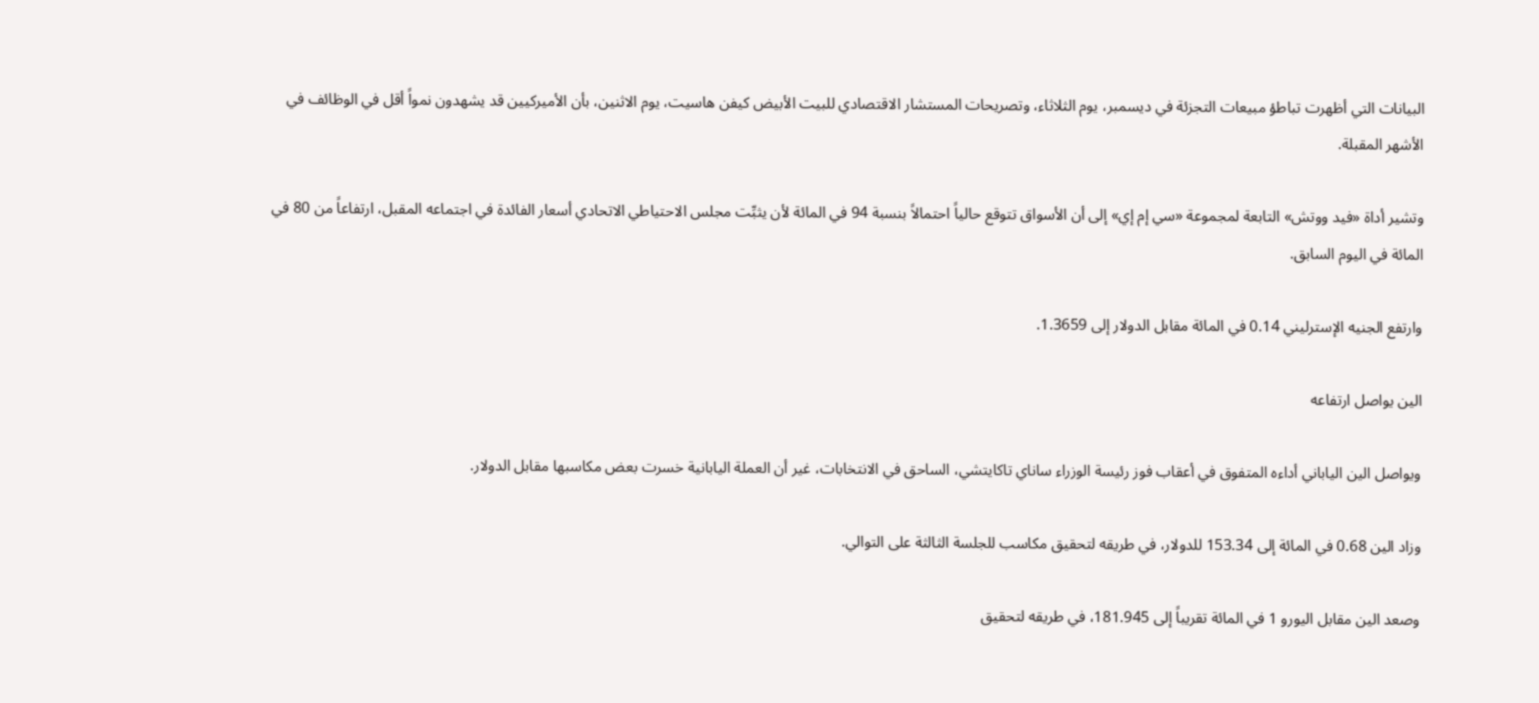البيانات التي أظهرت تباطؤ ‌مبيعات التجزئة في ديسمبر، يوم الثلاثاء، وتصريحات المستشار ‌الاقتصادي للبيت الأبيض كيفن هاسيت، يوم الاثنين، بأن الأميركيين قد يشهدون نمواً أقل في الوظائف في الأشهر المقبلة.

وتشير أداة «فيد ووتش» التابعة لمجموعة «سي إم إي» إلى أن الأسواق تتوقع حالياً احتمالاً بنسبة 94 في المائة لأن ‌يثبِّت مجلس الاحتياطي الاتحادي أسعار الفائدة في اجتماعه المقبل، ارتفاعاً من 80 في المائة في اليوم السابق.

وارتفع الجنيه الإسترليني 0.14 في المائة مقابل الدولار إلى 1.3659.

الين يواصل ارتفاعه

ويواصل الين الياباني أداءه المتفوق في أعقاب فوز رئيسة الوزراء ساناي تاكايتشي، الساحق في الانتخابات، غير أن العملة اليابانية خسرت بعض مكاسبها مقابل الدولار.

وزاد الين 0.68 في المائة إلى 153.34 للدولار، في طريقه لتحقيق مكاسب للجلسة الثالثة على التوالي.

وصعد الين مقابل اليورو 1 في المائة تقريباً إلى 181.945، في طريقه لتحقيق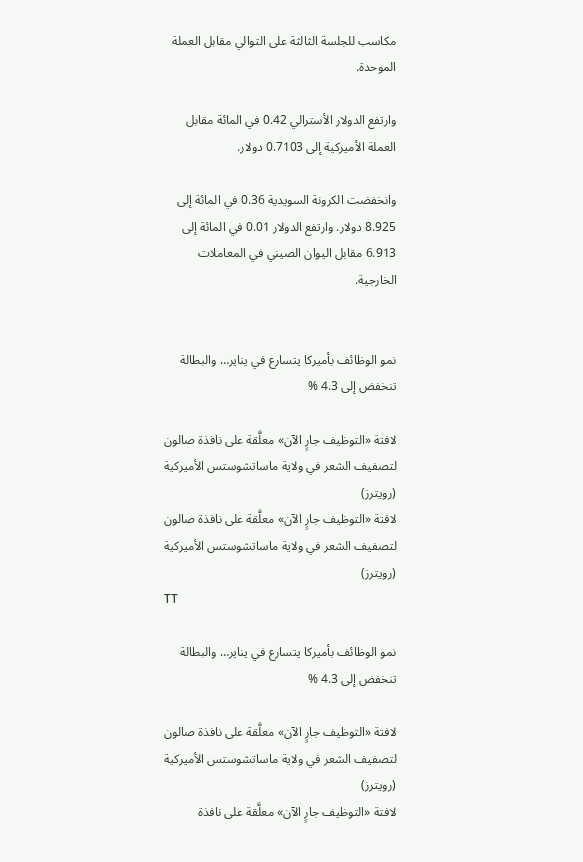مكاسب للجلسة الثالثة على التوالي مقابل العملة الموحدة.

وارتفع الدولار الأسترالي 0.42 في المائة مقابل العملة الأميركية إلى 0.7103 دولار.

وانخفضت الكرونة السويدية 0.36 في المائة إلى 8.925 دولار. وارتفع الدولار 0.01 في المائة إلى 6.913 مقابل اليوان الصيني في المعاملات الخارجية.


نمو الوظائف بأميركا يتسارع في يناير… والبطالة تنخفض إلى 4.3 %

لافتة «التوظيف جارٍ الآن» معلَّقة على نافذة صالون لتصفيف الشعر في ولاية ماساتشوستس الأميركية (رويترز)
لافتة «التوظيف جارٍ الآن» معلَّقة على نافذة صالون لتصفيف الشعر في ولاية ماساتشوستس الأميركية (رويترز)
TT

نمو الوظائف بأميركا يتسارع في يناير… والبطالة تنخفض إلى 4.3 %

لافتة «التوظيف جارٍ الآن» معلَّقة على نافذة صالون لتصفيف الشعر في ولاية ماساتشوستس الأميركية (رويترز)
لافتة «التوظيف جارٍ الآن» معلَّقة على نافذة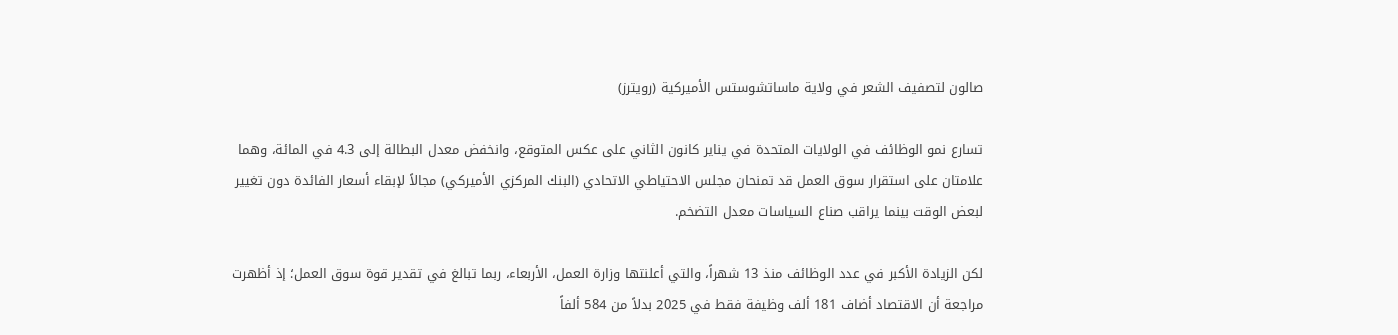صالون لتصفيف الشعر في ولاية ماساتشوستس الأميركية (رويترز)

تسارع نمو الوظائف في الولايات المتحدة في يناير كانون الثاني على عكس المتوقع، وانخفض معدل البطالة إلى 4.3 في المائة، وهما علامتان على استقرار سوق العمل قد تمنحان مجلس الاحتياطي الاتحادي (البنك المركزي الأميركي) مجالاً لإبقاء أسعار الفائدة دون تغيير لبعض الوقت بينما يراقب صناع السياسات معدل التضخم.

لكن الزيادة الأكبر في عدد الوظائف منذ 13 شهراً، والتي أعلنتها وزارة العمل، الأربعاء، ‌ربما تبالغ في تقدير ‌قوة سوق العمل؛ إذ أظهرت مراجعة أن الاقتصاد أضاف 181 ألف وظيفة فقط في 2025 بدلاً من 584 ألفاً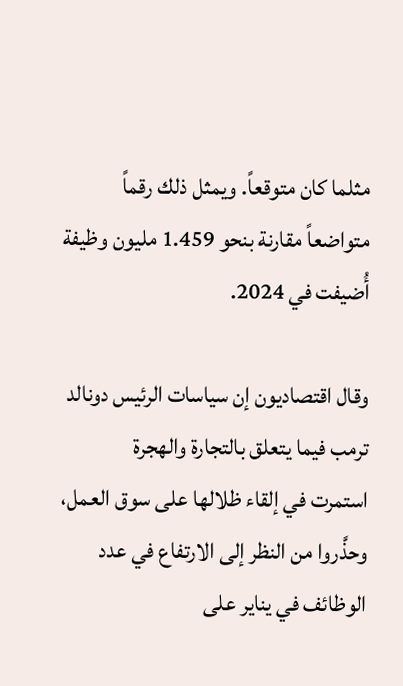مثلما كان متوقعاً. ويمثل ذلك رقماً متواضعاً مقارنة بنحو 1.459 مليون وظيفة أُضيفت في 2024.

وقال اقتصاديون إن سياسات الرئيس دونالد ترمب فيما يتعلق بالتجارة والهجرة استمرت ‌في إلقاء ظلالها ‌على سوق العمل، وحذَّروا من النظر إلى الارتفاع في ‌عدد الوظائف في يناير ‌على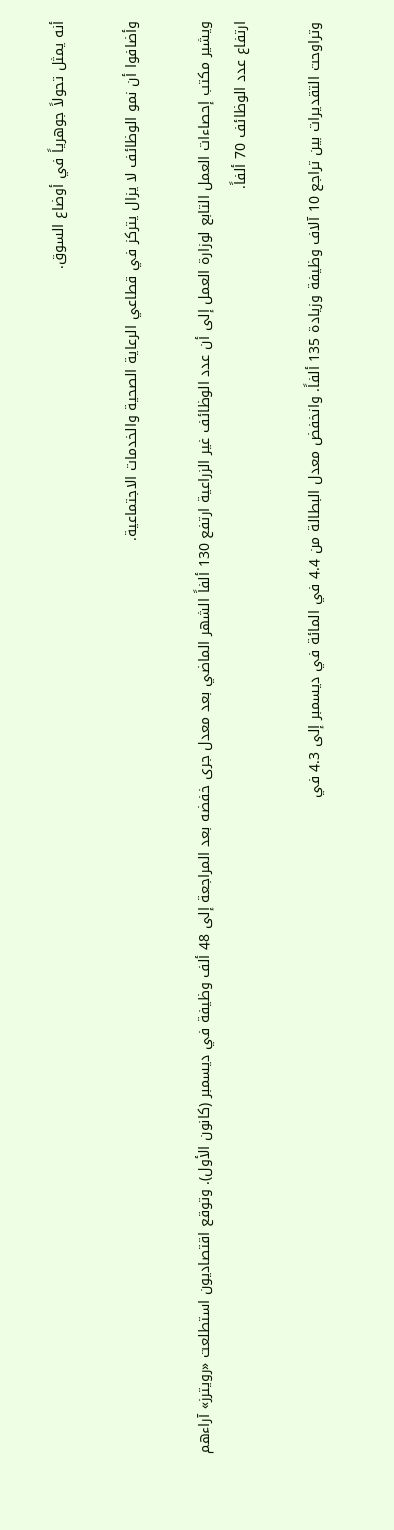أنه يمثل تحولاً جوهرياً في أوضاع السوق.

وأضافوا أن نمو الوظائف لا يزال يتركز في قطاعي الرعاية الصحية والخدمات الاجتماعية.

ويشير مكتب إحصاءات العمل التابع ‌لوزارة العمل إلى أن عدد الوظائف غير الزراعية ارتفع 130 ألفاً الشهر الماضي بعد معدل جرى خفضه بعد المراجعة إلى 48 ألف وظيفة في ديسمبر (كانون الأول). وتوقع اقتصاديون استطلعت «رويترز» آراءهم ارتفاع عدد الوظائف 70 ألفاً.

وتراوحت التقديرات بين تراجع 10 آلاف وظيفة وزيادة 135 ألفاً. وانخفض معدل البطالة من 4.4 في المائة في ديسمبر إلى 4.3 في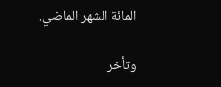المائة الشهر الماضي.

وتأخر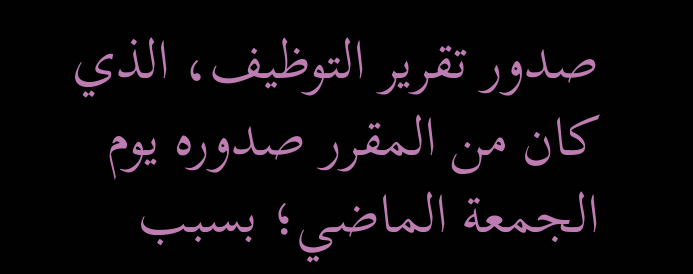صدور تقرير التوظيف، الذي كان من المقرر صدوره يوم الجمعة الماضي؛ بسبب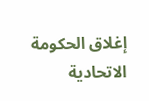إغلاق الحكومة الاتحادية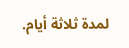لمدة ثلاثة أيام.